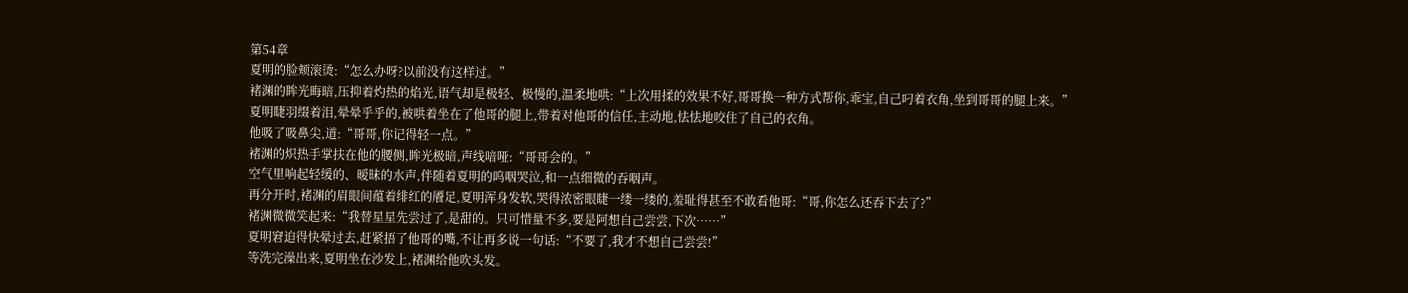第54章
夏明的脸颊滚烫:“怎么办呀?以前没有这样过。”
褚渊的眸光晦暗,压抑着灼热的焰光,语气却是极轻、极慢的,温柔地哄:“上次用揉的效果不好,哥哥换一种方式帮你,乖宝,自己叼着衣角,坐到哥哥的腿上来。”
夏明睫羽缀着泪,晕晕乎乎的,被哄着坐在了他哥的腿上,带着对他哥的信任,主动地,怯怯地咬住了自己的衣角。
他吸了吸鼻尖,道:“哥哥,你记得轻一点。”
褚渊的炽热手掌扶在他的腰侧,眸光极暗,声线喑哑:“哥哥会的。”
空气里响起轻缓的、暧昧的水声,伴随着夏明的呜咽哭泣,和一点细微的吞咽声。
再分开时,褚渊的眉眼间蕴着绯红的餍足,夏明浑身发软,哭得浓密眼睫一缕一缕的,羞耻得甚至不敢看他哥:“哥,你怎么还吞下去了?”
褚渊微微笑起来:“我替星星先尝过了,是甜的。只可惜量不多,要是阿想自己尝尝,下次……”
夏明窘迫得快晕过去,赶紧捂了他哥的嘴,不让再多说一句话:“不要了,我才不想自己尝尝!”
等洗完澡出来,夏明坐在沙发上,褚渊给他吹头发。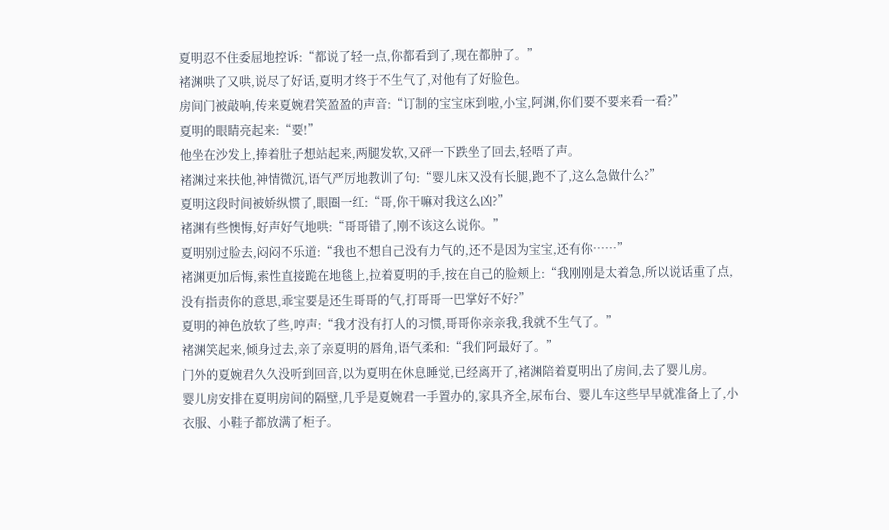夏明忍不住委屈地控诉:“都说了轻一点,你都看到了,现在都肿了。”
褚渊哄了又哄,说尽了好话,夏明才终于不生气了,对他有了好脸色。
房间门被敲响,传来夏婉君笑盈盈的声音:“订制的宝宝床到啦,小宝,阿渊,你们要不要来看一看?”
夏明的眼睛亮起来:“要!”
他坐在沙发上,捧着肚子想站起来,两腿发软,又砰一下跌坐了回去,轻唔了声。
褚渊过来扶他,神情微沉,语气严厉地教训了句:“婴儿床又没有长腿,跑不了,这么急做什么?”
夏明这段时间被娇纵惯了,眼圈一红:“哥,你干嘛对我这么凶?”
褚渊有些懊悔,好声好气地哄:“哥哥错了,刚不该这么说你。”
夏明别过脸去,闷闷不乐道:“我也不想自己没有力气的,还不是因为宝宝,还有你……”
褚渊更加后悔,索性直接跪在地毯上,拉着夏明的手,按在自己的脸颊上:“我刚刚是太着急,所以说话重了点,没有指责你的意思,乖宝要是还生哥哥的气,打哥哥一巴掌好不好?”
夏明的神色放软了些,哼声:“我才没有打人的习惯,哥哥你亲亲我,我就不生气了。”
褚渊笑起来,倾身过去,亲了亲夏明的唇角,语气柔和:“我们阿最好了。”
门外的夏婉君久久没听到回音,以为夏明在休息睡觉,已经离开了,褚渊陪着夏明出了房间,去了婴儿房。
婴儿房安排在夏明房间的隔壁,几乎是夏婉君一手置办的,家具齐全,尿布台、婴儿车这些早早就准备上了,小衣服、小鞋子都放满了柜子。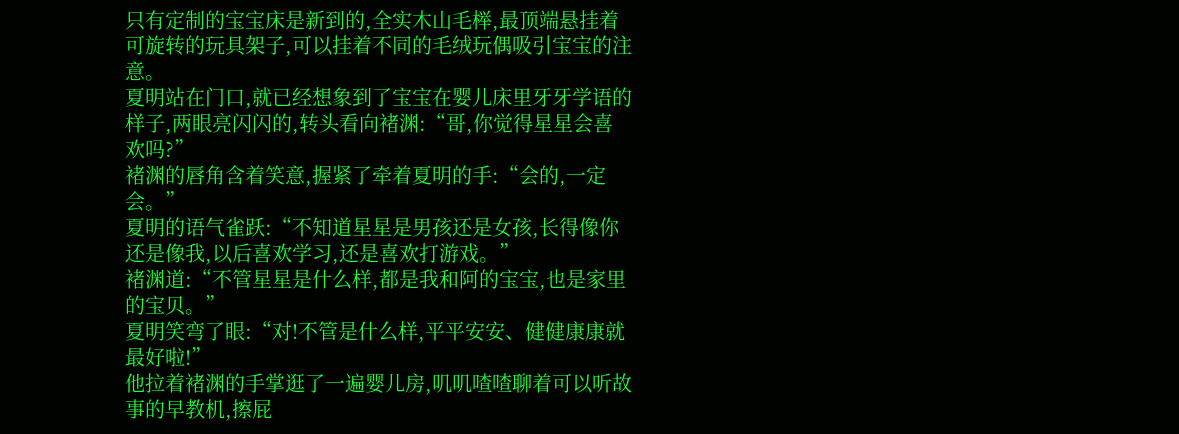只有定制的宝宝床是新到的,全实木山毛榉,最顶端悬挂着可旋转的玩具架子,可以挂着不同的毛绒玩偶吸引宝宝的注意。
夏明站在门口,就已经想象到了宝宝在婴儿床里牙牙学语的样子,两眼亮闪闪的,转头看向褚渊:“哥,你觉得星星会喜欢吗?”
褚渊的唇角含着笑意,握紧了牵着夏明的手:“会的,一定会。”
夏明的语气雀跃:“不知道星星是男孩还是女孩,长得像你还是像我,以后喜欢学习,还是喜欢打游戏。”
褚渊道:“不管星星是什么样,都是我和阿的宝宝,也是家里的宝贝。”
夏明笑弯了眼:“对!不管是什么样,平平安安、健健康康就最好啦!”
他拉着褚渊的手掌逛了一遍婴儿房,叽叽喳喳聊着可以听故事的早教机,擦屁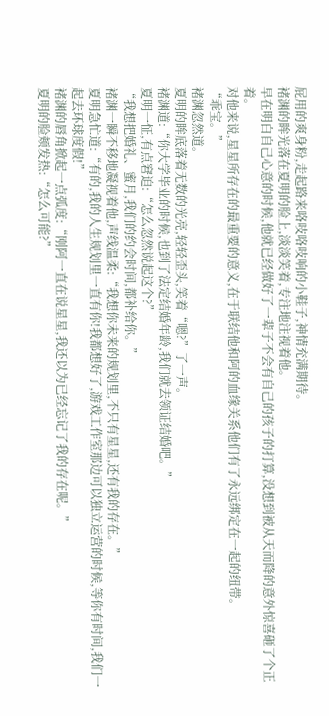屁用的爽身粉,走起路来咯吱咯吱响的小鞋子,神情充满期待。
褚渊的眸光落在夏明的脸上,淡淡笑着,专注地注视着他。
早在明白自己心意的时候,他就已经做好了一辈子不会有自己的孩子的打算,没想到被从天而降的意外惊喜砸了个正着。
对他来说,星星所存在的最重要的意义,在于联结他和阿的血缘关系他们有了永远绑定在一起的纽带。
“乖宝。”
褚渊忽然道。
夏明的眸底落着无数的光亮,轻轻歪头,笑着“嗯?”了一声。
褚渊道:“你大学毕业的时候,也到了法定结婚年龄,我们就去领证结婚吧。”
夏明一怔,有点窘迫:“怎么忽然说起这个?”
“我想把婚礼、蜜月,我们的约会时间,都补给你。”
褚渊一瞬不移地凝视着他,声线温柔:“我想你未来的规划里,不只有星星,还有我的存在。”
夏明急忙道:“有的,我的人生规划里一直有你!我都想好了,游戏工作室那边可以独立运营的时候,等你有时间,我们一起去环球度假!”
褚渊的唇角掀起一点弧度:“刚阿一直在说星星,我还以为已经忘记了我的存在呢。”
夏明的脸颊发热:“怎么可能?”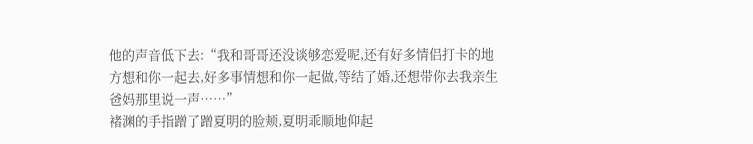他的声音低下去:“我和哥哥还没谈够恋爱呢,还有好多情侣打卡的地方想和你一起去,好多事情想和你一起做,等结了婚,还想带你去我亲生爸妈那里说一声……”
褚渊的手指蹭了蹭夏明的脸颊,夏明乖顺地仰起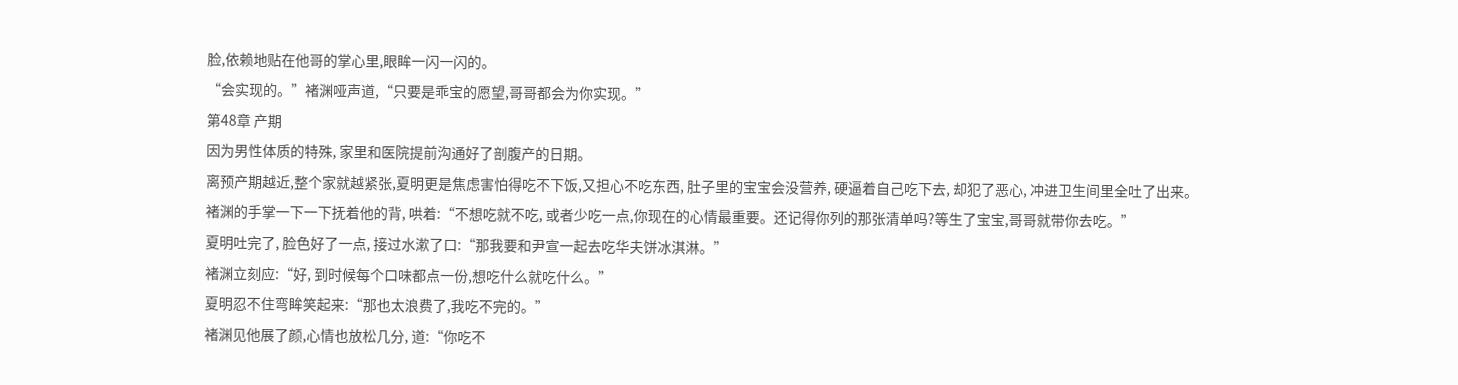脸,依赖地贴在他哥的掌心里,眼眸一闪一闪的。
“会实现的。”褚渊哑声道,“只要是乖宝的愿望,哥哥都会为你实现。”
第48章 产期
因为男性体质的特殊, 家里和医院提前沟通好了剖腹产的日期。
离预产期越近,整个家就越紧张,夏明更是焦虑害怕得吃不下饭,又担心不吃东西, 肚子里的宝宝会没营养, 硬逼着自己吃下去, 却犯了恶心, 冲进卫生间里全吐了出来。
褚渊的手掌一下一下抚着他的背, 哄着:“不想吃就不吃, 或者少吃一点,你现在的心情最重要。还记得你列的那张清单吗?等生了宝宝,哥哥就带你去吃。”
夏明吐完了, 脸色好了一点, 接过水漱了口:“那我要和尹宣一起去吃华夫饼冰淇淋。”
褚渊立刻应:“好, 到时候每个口味都点一份,想吃什么就吃什么。”
夏明忍不住弯眸笑起来:“那也太浪费了,我吃不完的。”
褚渊见他展了颜,心情也放松几分, 道:“你吃不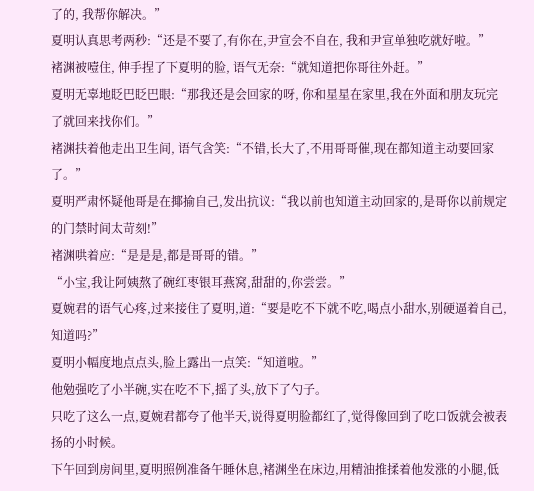了的, 我帮你解决。”
夏明认真思考两秒:“还是不要了,有你在,尹宣会不自在, 我和尹宣单独吃就好啦。”
褚渊被噎住, 伸手捏了下夏明的脸, 语气无奈:“就知道把你哥往外赶。”
夏明无辜地眨巴眨巴眼:“那我还是会回家的呀, 你和星星在家里,我在外面和朋友玩完了就回来找你们。”
褚渊扶着他走出卫生间, 语气含笑:“不错,长大了,不用哥哥催,现在都知道主动要回家了。”
夏明严肃怀疑他哥是在揶揄自己,发出抗议:“我以前也知道主动回家的,是哥你以前规定的门禁时间太苛刻!”
褚渊哄着应:“是是是,都是哥哥的错。”
“小宝,我让阿姨熬了碗红枣银耳燕窝,甜甜的,你尝尝。”
夏婉君的语气心疼,过来接住了夏明,道:“要是吃不下就不吃,喝点小甜水,别硬逼着自己,知道吗?”
夏明小幅度地点点头,脸上露出一点笑:“知道啦。”
他勉强吃了小半碗,实在吃不下,摇了头,放下了勺子。
只吃了这么一点,夏婉君都夸了他半天,说得夏明脸都红了,觉得像回到了吃口饭就会被表扬的小时候。
下午回到房间里,夏明照例准备午睡休息,褚渊坐在床边,用精油推揉着他发涨的小腿,低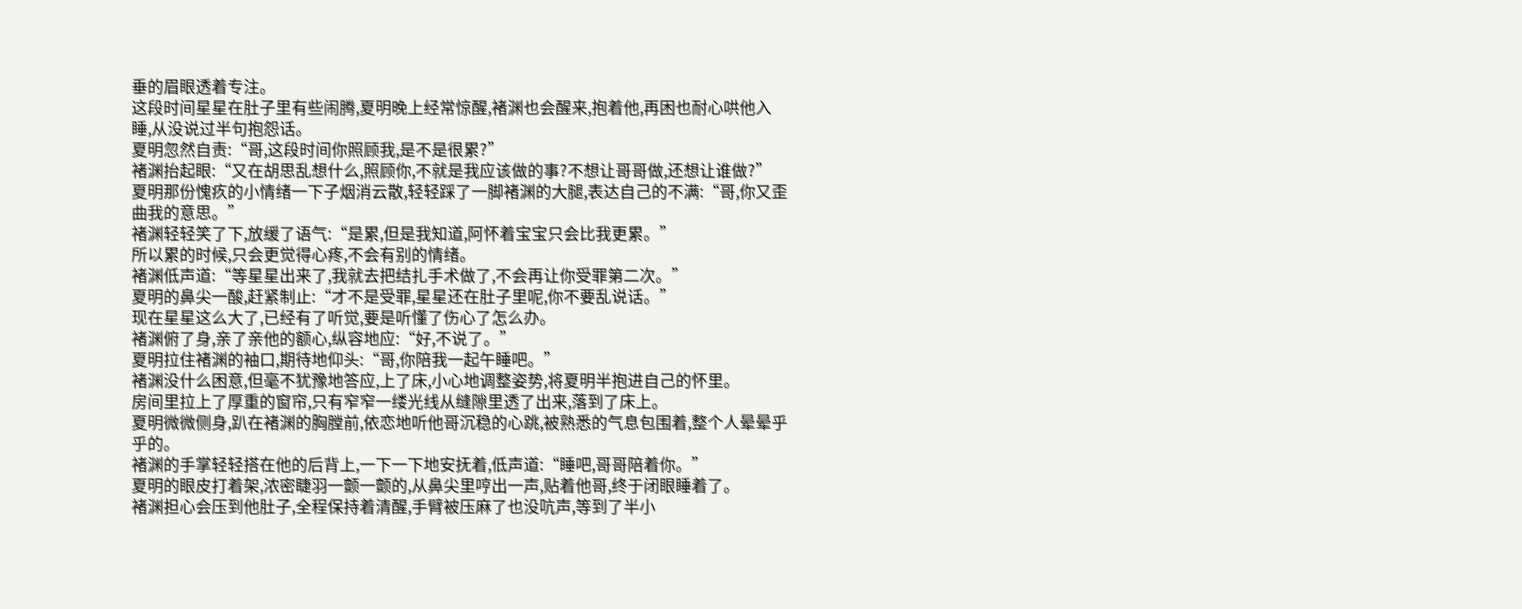垂的眉眼透着专注。
这段时间星星在肚子里有些闹腾,夏明晚上经常惊醒,褚渊也会醒来,抱着他,再困也耐心哄他入睡,从没说过半句抱怨话。
夏明忽然自责:“哥,这段时间你照顾我,是不是很累?”
褚渊抬起眼:“又在胡思乱想什么,照顾你,不就是我应该做的事?不想让哥哥做,还想让谁做?”
夏明那份愧疚的小情绪一下子烟消云散,轻轻踩了一脚褚渊的大腿,表达自己的不满:“哥,你又歪曲我的意思。”
褚渊轻轻笑了下,放缓了语气:“是累,但是我知道,阿怀着宝宝只会比我更累。”
所以累的时候,只会更觉得心疼,不会有别的情绪。
褚渊低声道:“等星星出来了,我就去把结扎手术做了,不会再让你受罪第二次。”
夏明的鼻尖一酸,赶紧制止:“才不是受罪,星星还在肚子里呢,你不要乱说话。”
现在星星这么大了,已经有了听觉,要是听懂了伤心了怎么办。
褚渊俯了身,亲了亲他的额心,纵容地应:“好,不说了。”
夏明拉住褚渊的袖口,期待地仰头:“哥,你陪我一起午睡吧。”
褚渊没什么困意,但毫不犹豫地答应,上了床,小心地调整姿势,将夏明半抱进自己的怀里。
房间里拉上了厚重的窗帘,只有窄窄一缕光线从缝隙里透了出来,落到了床上。
夏明微微侧身,趴在褚渊的胸膛前,依恋地听他哥沉稳的心跳,被熟悉的气息包围着,整个人晕晕乎乎的。
褚渊的手掌轻轻搭在他的后背上,一下一下地安抚着,低声道:“睡吧,哥哥陪着你。”
夏明的眼皮打着架,浓密睫羽一颤一颤的,从鼻尖里哼出一声,贴着他哥,终于闭眼睡着了。
褚渊担心会压到他肚子,全程保持着清醒,手臂被压麻了也没吭声,等到了半小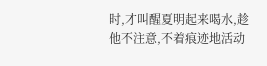时,才叫醒夏明起来喝水,趁他不注意,不着痕迹地活动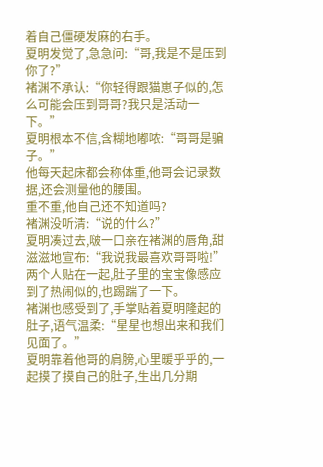着自己僵硬发麻的右手。
夏明发觉了,急急问:“哥,我是不是压到你了?”
褚渊不承认:“你轻得跟猫崽子似的,怎么可能会压到哥哥?我只是活动一下。”
夏明根本不信,含糊地嘟哝:“哥哥是骗子。”
他每天起床都会称体重,他哥会记录数据,还会测量他的腰围。
重不重,他自己还不知道吗?
褚渊没听清:“说的什么?”
夏明凑过去,啵一口亲在褚渊的唇角,甜滋滋地宣布:“我说我最喜欢哥哥啦!”
两个人贴在一起,肚子里的宝宝像感应到了热闹似的,也踢踹了一下。
褚渊也感受到了,手掌贴着夏明隆起的肚子,语气温柔:“星星也想出来和我们见面了。”
夏明靠着他哥的肩膀,心里暖乎乎的,一起摸了摸自己的肚子,生出几分期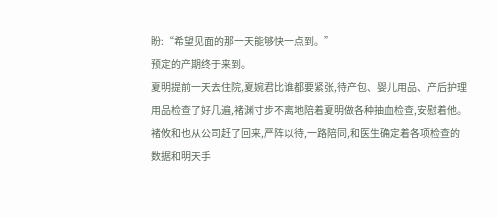盼:“希望见面的那一天能够快一点到。”
预定的产期终于来到。
夏明提前一天去住院,夏婉君比谁都要紧张,待产包、婴儿用品、产后护理用品检查了好几遍,褚渊寸步不离地陪着夏明做各种抽血检查,安慰着他。
褚攸和也从公司赶了回来,严阵以待,一路陪同,和医生确定着各项检查的数据和明天手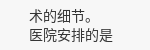术的细节。
医院安排的是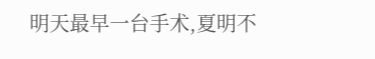明天最早一台手术,夏明不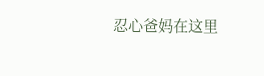忍心爸妈在这里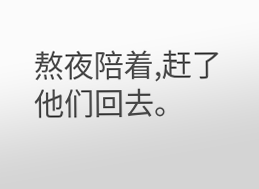熬夜陪着,赶了他们回去。